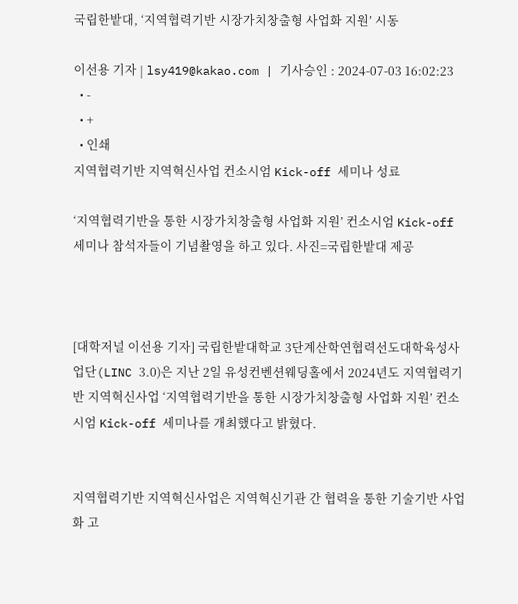국립한밭대, ‘지역협력기반 시장가치창출형 사업화 지원’ 시동

이선용 기자 | lsy419@kakao.com | 기사승인 : 2024-07-03 16:02:23
  • -
  • +
  • 인쇄
지역협력기반 지역혁신사업 컨소시엄 Kick-off 세미나 성료

‘지역협력기반을 통한 시장가치창출형 사업화 지원’ 컨소시엄 Kick-off 세미나 참석자들이 기념촬영을 하고 있다. 사진=국립한밭대 제공



[대학저널 이선용 기자] 국립한밭대학교 3단계산학연협력선도대학육성사업단(LINC 3.0)은 지난 2일 유성컨벤션웨딩홀에서 2024년도 지역협력기반 지역혁신사업 ‘지역협력기반을 통한 시장가치창출형 사업화 지원’ 컨소시엄 Kick-off 세미나를 개최했다고 밝혔다.


지역협력기반 지역혁신사업은 지역혁신기관 간 협력을 통한 기술기반 사업화 고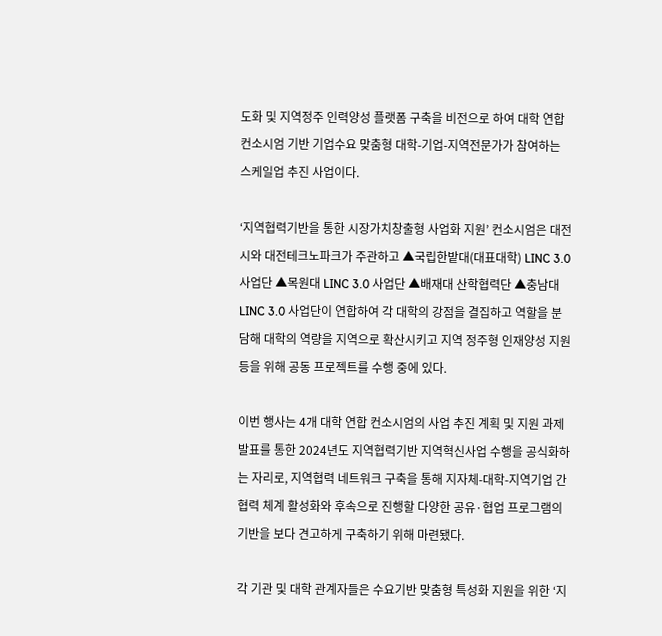도화 및 지역정주 인력양성 플랫폼 구축을 비전으로 하여 대학 연합 컨소시엄 기반 기업수요 맞춤형 대학-기업-지역전문가가 참여하는 스케일업 추진 사업이다.

‘지역협력기반을 통한 시장가치창출형 사업화 지원’ 컨소시엄은 대전시와 대전테크노파크가 주관하고 ▲국립한밭대(대표대학) LINC 3.0 사업단 ▲목원대 LINC 3.0 사업단 ▲배재대 산학협력단 ▲충남대 LINC 3.0 사업단이 연합하여 각 대학의 강점을 결집하고 역할을 분담해 대학의 역량을 지역으로 확산시키고 지역 정주형 인재양성 지원 등을 위해 공동 프로젝트를 수행 중에 있다.

이번 행사는 4개 대학 연합 컨소시엄의 사업 추진 계획 및 지원 과제 발표를 통한 2024년도 지역협력기반 지역혁신사업 수행을 공식화하는 자리로, 지역협력 네트워크 구축을 통해 지자체-대학-지역기업 간 협력 체계 활성화와 후속으로 진행할 다양한 공유·협업 프로그램의 기반을 보다 견고하게 구축하기 위해 마련됐다.

각 기관 및 대학 관계자들은 수요기반 맞춤형 특성화 지원을 위한 ‘지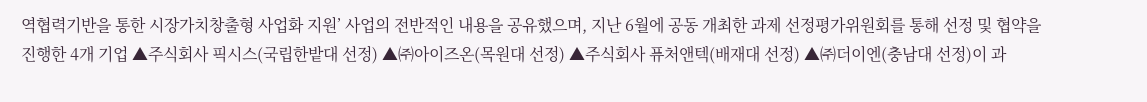역협력기반을 통한 시장가치창출형 사업화 지원’ 사업의 전반적인 내용을 공유했으며, 지난 6월에 공동 개최한 과제 선정평가위원회를 통해 선정 및 협약을 진행한 4개 기업 ▲주식회사 픽시스(국립한밭대 선정) ▲㈜아이즈온(목원대 선정) ▲주식회사 퓨처앤텍(배재대 선정) ▲㈜더이엔(충남대 선정)이 과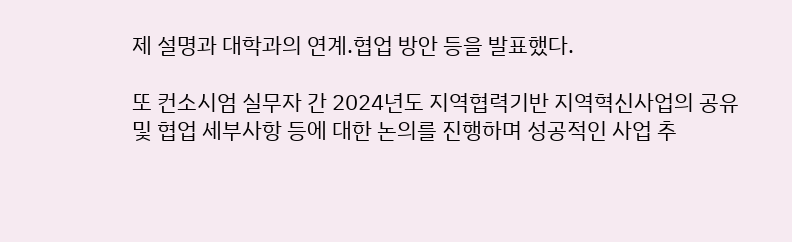제 설명과 대학과의 연계.협업 방안 등을 발표했다.

또 컨소시엄 실무자 간 2024년도 지역협력기반 지역혁신사업의 공유 및 협업 세부사항 등에 대한 논의를 진행하며 성공적인 사업 추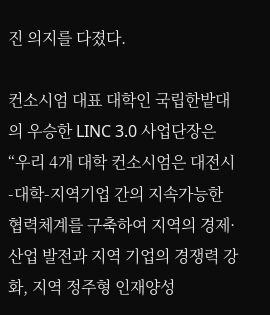진 의지를 다졌다.

컨소시엄 대표 대학인 국립한밭대의 우승한 LINC 3.0 사업단장은 “우리 4개 대학 컨소시엄은 대전시-대학-지역기업 간의 지속가능한 협력체계를 구축하여 지역의 경제·산업 발전과 지역 기업의 경쟁력 강화, 지역 정주형 인재양성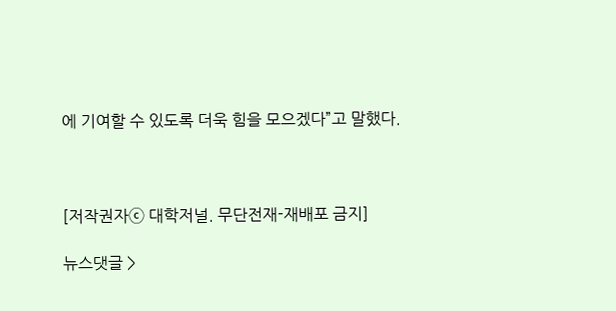에 기여할 수 있도록 더욱 힘을 모으겠다”고 말했다.



[저작권자ⓒ 대학저널. 무단전재-재배포 금지]

뉴스댓글 >